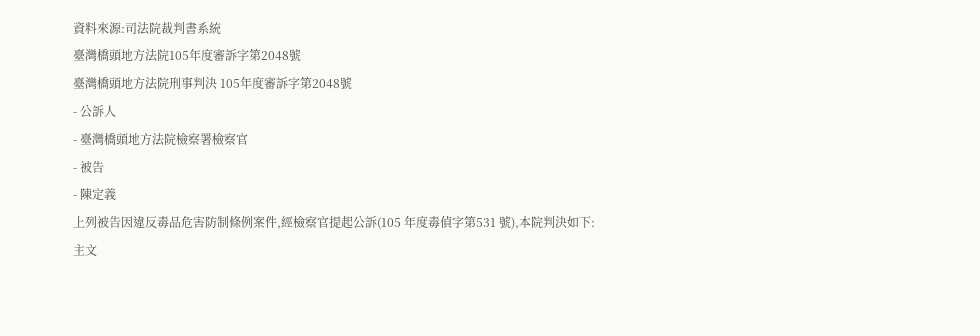資料來源:司法院裁判書系統
臺灣橋頭地方法院105年度審訴字第2048號
臺灣橋頭地方法院刑事判決 105年度審訴字第2048號
- 公訴人
- 臺灣橋頭地方法院檢察署檢察官
- 被告
- 陳定義
上列被告因違反毒品危害防制條例案件,經檢察官提起公訴(105 年度毒偵字第531 號),本院判決如下:
主文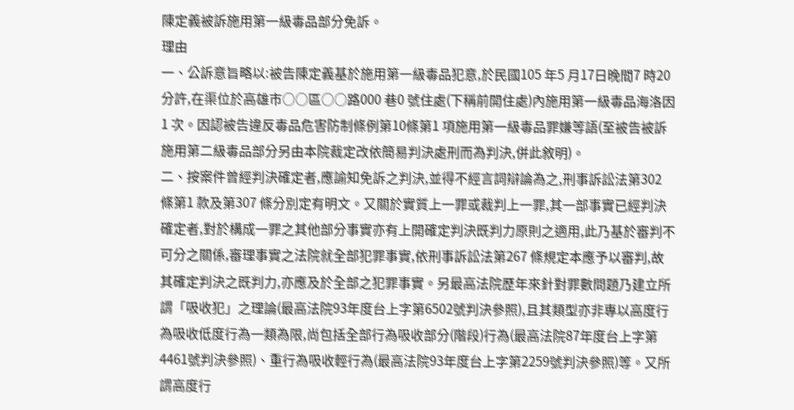陳定義被訴施用第一級毒品部分免訴。
理由
一、公訴意旨略以:被告陳定義基於施用第一級毒品犯意,於民國105 年5 月17日晚間7 時20分許,在渠位於高雄市○○區○○路000 巷0 號住處(下稱前開住處)內施用第一級毒品海洛因1 次。因認被告違反毒品危害防制條例第10條第1 項施用第一級毒品罪嫌等語(至被告被訴施用第二級毒品部分另由本院裁定改依簡易判決處刑而為判決,併此敘明)。
二、按案件曾經判決確定者,應諭知免訴之判決,並得不經言詞辯論為之,刑事訴訟法第302 條第1 款及第307 條分別定有明文。又關於實質上一罪或裁判上一罪,其一部事實已經判決確定者,對於構成一罪之其他部分事實亦有上開確定判決既判力原則之適用,此乃基於審判不可分之關係,審理事實之法院就全部犯罪事實,依刑事訴訟法第267 條規定本應予以審判,故其確定判決之既判力,亦應及於全部之犯罪事實。另最高法院歷年來針對罪數問題乃建立所謂「吸收犯」之理論(最高法院93年度台上字第6502號判決參照),且其類型亦非專以高度行為吸收低度行為一類為限,尚包括全部行為吸收部分(階段)行為(最高法院87年度台上字第4461號判決參照)、重行為吸收輕行為(最高法院93年度台上字第2259號判決參照)等。又所謂高度行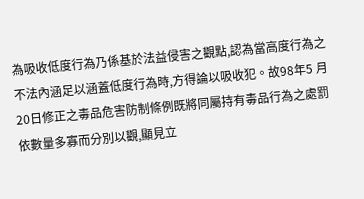為吸收低度行為乃係基於法益侵害之觀點,認為當高度行為之不法內涵足以涵蓋低度行為時,方得論以吸收犯。故98年5 月20日修正之毒品危害防制條例既將同屬持有毒品行為之處罰依數量多寡而分別以觀,顯見立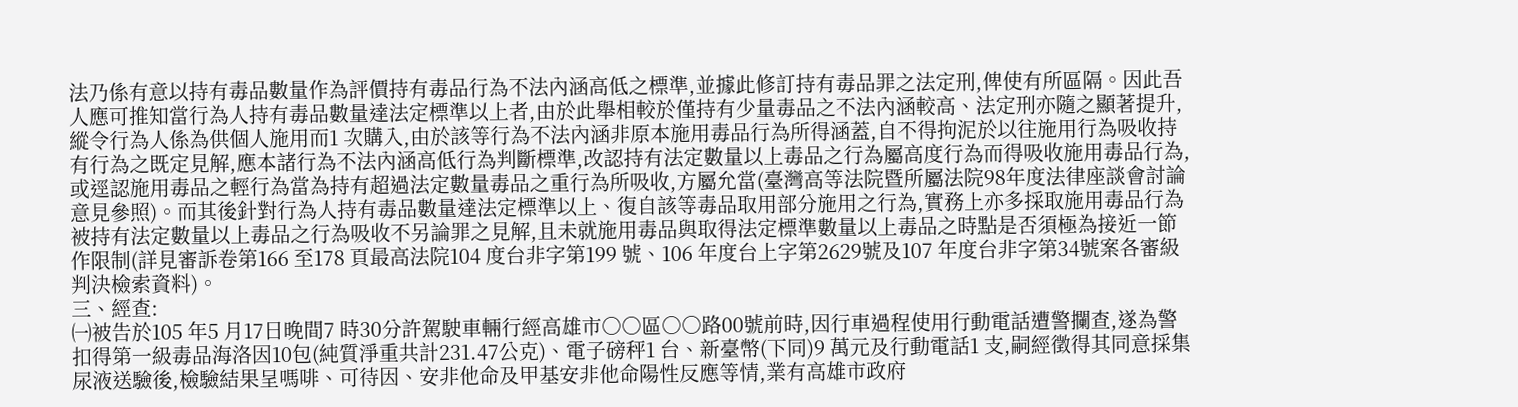法乃係有意以持有毒品數量作為評價持有毒品行為不法內涵高低之標準,並據此修訂持有毒品罪之法定刑,俾使有所區隔。因此吾人應可推知當行為人持有毒品數量達法定標準以上者,由於此舉相較於僅持有少量毒品之不法內涵較高、法定刑亦隨之顯著提升,縱令行為人係為供個人施用而1 次購入,由於該等行為不法內涵非原本施用毒品行為所得涵蓋,自不得拘泥於以往施用行為吸收持有行為之既定見解,應本諸行為不法內涵高低行為判斷標準,改認持有法定數量以上毒品之行為屬高度行為而得吸收施用毒品行為,或逕認施用毒品之輕行為當為持有超過法定數量毒品之重行為所吸收,方屬允當(臺灣高等法院暨所屬法院98年度法律座談會討論意見參照)。而其後針對行為人持有毒品數量達法定標準以上、復自該等毒品取用部分施用之行為,實務上亦多採取施用毒品行為被持有法定數量以上毒品之行為吸收不另論罪之見解,且未就施用毒品與取得法定標準數量以上毒品之時點是否須極為接近一節作限制(詳見審訴卷第166 至178 頁最高法院104 度台非字第199 號、106 年度台上字第2629號及107 年度台非字第34號案各審級判決檢索資料)。
三、經查:
㈠被告於105 年5 月17日晚間7 時30分許駕駛車輛行經高雄市○○區○○路00號前時,因行車過程使用行動電話遭警攔查,遂為警扣得第一級毒品海洛因10包(純質淨重共計231.47公克)、電子磅秤1 台、新臺幣(下同)9 萬元及行動電話1 支,嗣經徵得其同意採集尿液送驗後,檢驗結果呈嗎啡、可待因、安非他命及甲基安非他命陽性反應等情,業有高雄市政府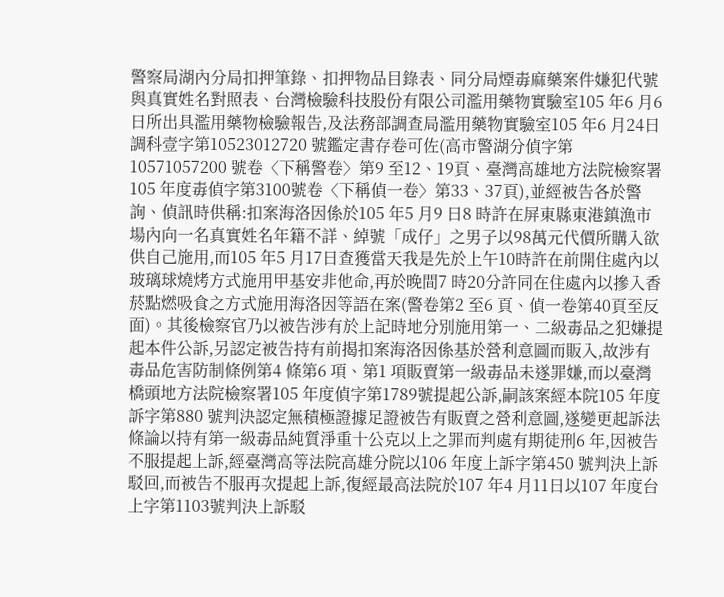警察局湖內分局扣押筆錄、扣押物品目錄表、同分局煙毒麻藥案件嫌犯代號與真實姓名對照表、台灣檢驗科技股份有限公司濫用藥物實驗室105 年6 月6 日所出具濫用藥物檢驗報告,及法務部調查局濫用藥物實驗室105 年6 月24日調科壹字第10523012720 號鑑定書存卷可佐(高市警湖分偵字第10571057200 號卷〈下稱警卷〉第9 至12、19頁、臺灣高雄地方法院檢察署105 年度毒偵字第3100號卷〈下稱偵一卷〉第33、37頁),並經被告各於警詢、偵訊時供稱:扣案海洛因係於105 年5 月9 日8 時許在屏東縣東港鎮漁市場內向一名真實姓名年籍不詳、綽號「成仔」之男子以98萬元代價所購入欲供自己施用,而105 年5 月17日查獲當天我是先於上午10時許在前開住處內以玻璃球燒烤方式施用甲基安非他命,再於晚間7 時20分許同在住處內以摻入香菸點燃吸食之方式施用海洛因等語在案(警卷第2 至6 頁、偵一卷第40頁至反面)。其後檢察官乃以被告涉有於上記時地分別施用第一、二級毒品之犯嫌提起本件公訴,另認定被告持有前揭扣案海洛因係基於營利意圖而販入,故涉有毒品危害防制條例第4 條第6 項、第1 項販賣第一級毒品未遂罪嫌,而以臺灣橋頭地方法院檢察署105 年度偵字第1789號提起公訴,嗣該案經本院105 年度訴字第880 號判決認定無積極證據足證被告有販賣之營利意圖,遂變更起訴法條論以持有第一級毒品純質淨重十公克以上之罪而判處有期徒刑6 年,因被告不服提起上訴,經臺灣高等法院高雄分院以106 年度上訴字第450 號判決上訴駁回,而被告不服再次提起上訴,復經最高法院於107 年4 月11日以107 年度台上字第1103號判決上訴駁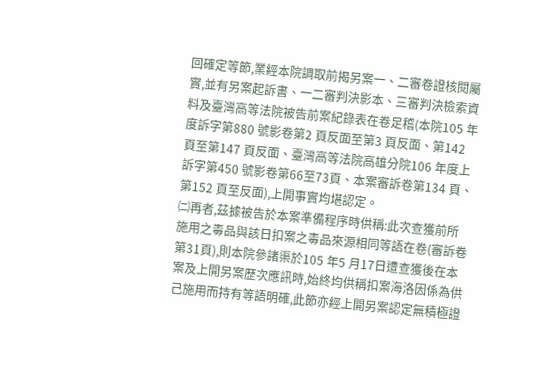回確定等節,業經本院調取前揭另案一、二審卷證核閱屬實,並有另案起訴書、一二審判決影本、三審判決檢索資料及臺灣高等法院被告前案紀錄表在卷足稽(本院105 年度訴字第880 號影卷第2 頁反面至第3 頁反面、第142 頁至第147 頁反面、臺灣高等法院高雄分院106 年度上訴字第450 號影卷第66至73頁、本案審訴卷第134 頁、第152 頁至反面),上開事實均堪認定。
㈡再者,茲據被告於本案準備程序時供稱:此次查獲前所施用之毒品與該日扣案之毒品來源相同等語在卷(審訴卷第31頁),則本院參諸渠於105 年5 月17日遭查獲後在本案及上開另案歷次應訊時,始終均供稱扣案海洛因係為供己施用而持有等語明確,此節亦經上開另案認定無積極證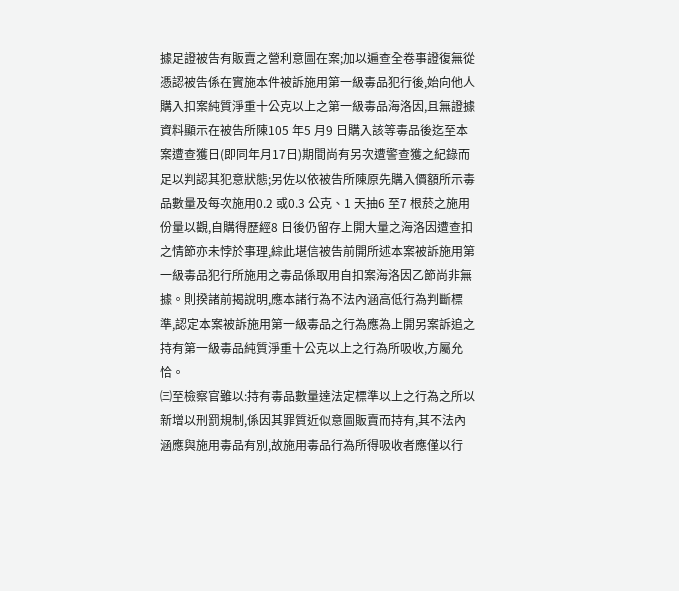據足證被告有販賣之營利意圖在案;加以遍查全卷事證復無從憑認被告係在實施本件被訴施用第一級毒品犯行後,始向他人購入扣案純質淨重十公克以上之第一級毒品海洛因,且無證據資料顯示在被告所陳105 年5 月9 日購入該等毒品後迄至本案遭查獲日(即同年月17日)期間尚有另次遭警查獲之紀錄而足以判認其犯意狀態;另佐以依被告所陳原先購入價額所示毒品數量及每次施用0.2 或0.3 公克、1 天抽6 至7 根菸之施用份量以觀,自購得歷經8 日後仍留存上開大量之海洛因遭查扣之情節亦未悖於事理,綜此堪信被告前開所述本案被訴施用第一級毒品犯行所施用之毒品係取用自扣案海洛因乙節尚非無據。則揆諸前揭說明,應本諸行為不法內涵高低行為判斷標準,認定本案被訴施用第一級毒品之行為應為上開另案訴追之持有第一級毒品純質淨重十公克以上之行為所吸收,方屬允恰。
㈢至檢察官雖以:持有毒品數量達法定標準以上之行為之所以新增以刑罰規制,係因其罪質近似意圖販賣而持有,其不法內涵應與施用毒品有別,故施用毒品行為所得吸收者應僅以行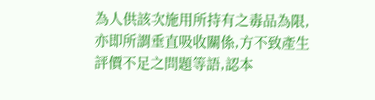為人供該次施用所持有之毒品為限,亦即所謂垂直吸收關係,方不致產生評價不足之問題等語,認本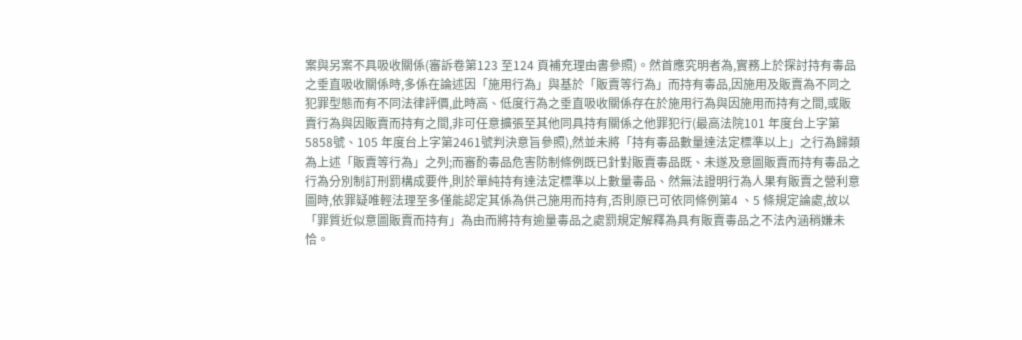案與另案不具吸收關係(審訴卷第123 至124 頁補充理由書參照)。然首應究明者為,實務上於探討持有毒品之垂直吸收關係時,多係在論述因「施用行為」與基於「販賣等行為」而持有毒品,因施用及販賣為不同之犯罪型態而有不同法律評價,此時高、低度行為之垂直吸收關係存在於施用行為與因施用而持有之間,或販賣行為與因販賣而持有之間,非可任意擴張至其他同具持有關係之他罪犯行(最高法院101 年度台上字第5858號、105 年度台上字第2461號判決意旨參照),然並未將「持有毒品數量達法定標準以上」之行為歸類為上述「販賣等行為」之列;而審酌毒品危害防制條例既已針對販賣毒品既、未遂及意圖販賣而持有毒品之行為分別制訂刑罰構成要件,則於單純持有達法定標準以上數量毒品、然無法證明行為人果有販賣之營利意圖時,依罪疑唯輕法理至多僅能認定其係為供己施用而持有,否則原已可依同條例第4 、5 條規定論處,故以「罪質近似意圖販賣而持有」為由而將持有逾量毒品之處罰規定解釋為具有販賣毒品之不法內涵稍嫌未恰。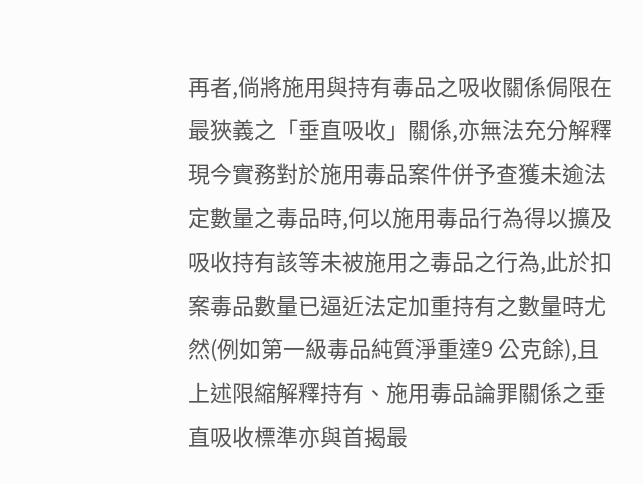再者,倘將施用與持有毒品之吸收關係侷限在最狹義之「垂直吸收」關係,亦無法充分解釋現今實務對於施用毒品案件併予查獲未逾法定數量之毒品時,何以施用毒品行為得以擴及吸收持有該等未被施用之毒品之行為,此於扣案毒品數量已逼近法定加重持有之數量時尤然(例如第一級毒品純質淨重達9 公克餘),且上述限縮解釋持有、施用毒品論罪關係之垂直吸收標準亦與首揭最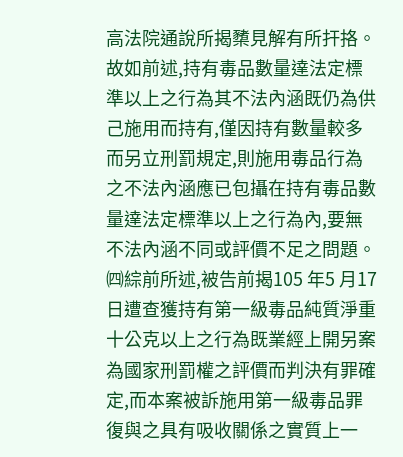高法院通說所揭櫫見解有所扞挌。故如前述,持有毒品數量達法定標準以上之行為其不法內涵既仍為供己施用而持有,僅因持有數量較多而另立刑罰規定,則施用毒品行為之不法內涵應已包攝在持有毒品數量達法定標準以上之行為內,要無不法內涵不同或評價不足之問題。
㈣綜前所述,被告前揭105 年5 月17日遭查獲持有第一級毒品純質淨重十公克以上之行為既業經上開另案為國家刑罰權之評價而判決有罪確定,而本案被訴施用第一級毒品罪復與之具有吸收關係之實質上一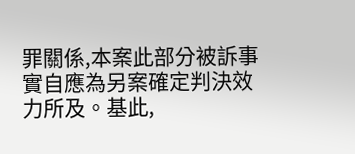罪關係,本案此部分被訴事實自應為另案確定判決效力所及。基此,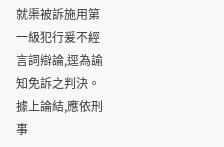就渠被訴施用第一級犯行爰不經言詞辯論,逕為諭知免訴之判決。
據上論結,應依刑事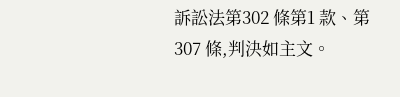訴訟法第302 條第1 款、第307 條,判決如主文。